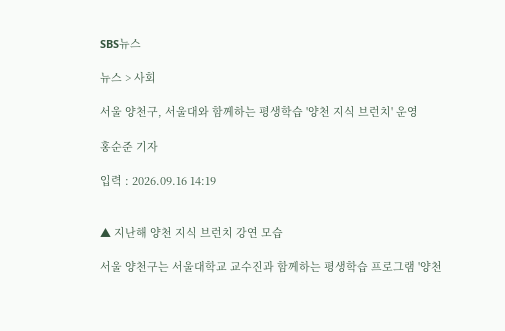SBS뉴스

뉴스 > 사회

서울 양천구, 서울대와 함께하는 평생학습 '양천 지식 브런치' 운영

홍순준 기자

입력 : 2026.09.16 14:19


▲ 지난해 양천 지식 브런치 강연 모습

서울 양천구는 서울대학교 교수진과 함께하는 평생학습 프로그램 '양천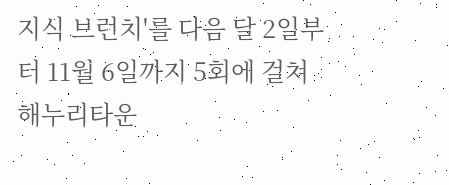지식 브런치'를 다음 달 2일부터 11월 6일까지 5회에 걸쳐 해누리타운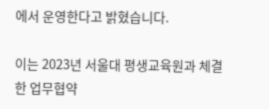에서 운영한다고 밝혔습니다.

이는 2023년 서울대 평생교육원과 체결한 업무협약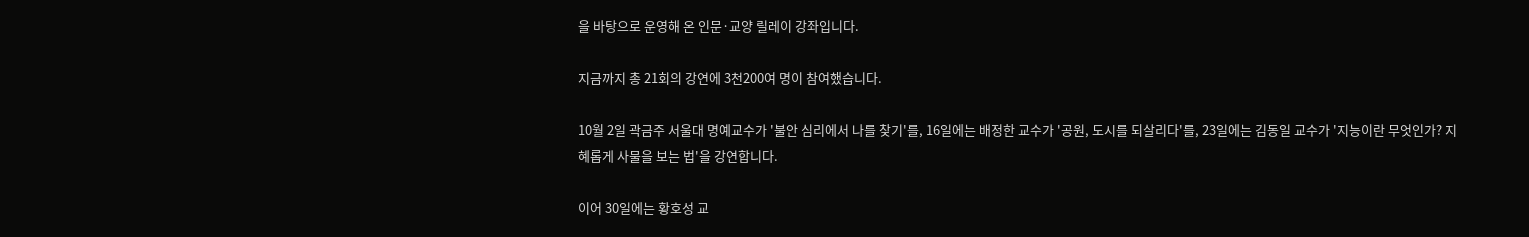을 바탕으로 운영해 온 인문·교양 릴레이 강좌입니다.

지금까지 총 21회의 강연에 3천200여 명이 참여했습니다.

10월 2일 곽금주 서울대 명예교수가 '불안 심리에서 나를 찾기'를, 16일에는 배정한 교수가 '공원, 도시를 되살리다'를, 23일에는 김동일 교수가 '지능이란 무엇인가? 지혜롭게 사물을 보는 법'을 강연합니다.

이어 30일에는 황호성 교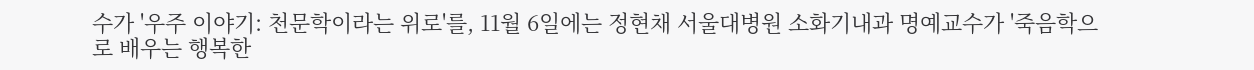수가 '우주 이야기: 천문학이라는 위로'를, 11월 6일에는 정현채 서울대병원 소화기내과 명예교수가 '죽음학으로 배우는 행복한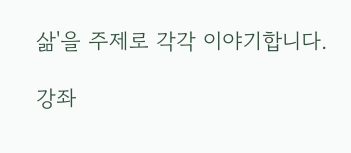삶'을 주제로 각각 이야기합니다.

강좌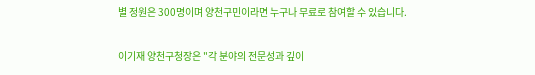별 정원은 300명이며 양천구민이라면 누구나 무료로 참여할 수 있습니다.

이기재 양천구청장은 "각 분야의 전문성과 깊이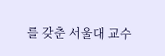를 갖춘 서울대 교수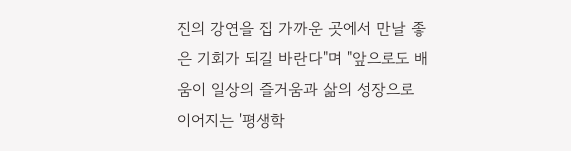진의 강연을 집 가까운 곳에서 만날 좋은 기회가 되길 바란다"며 "앞으로도 배움이 일상의 즐거움과 삶의 성장으로 이어지는 '평생학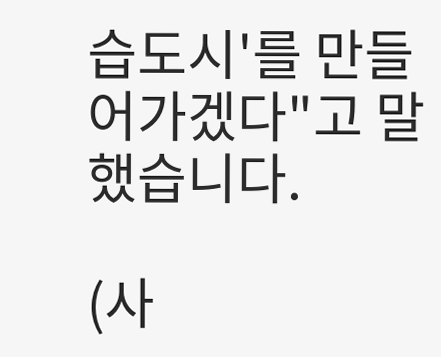습도시'를 만들어가겠다"고 말했습니다.

(사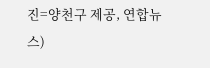진=양천구 제공, 연합뉴스)